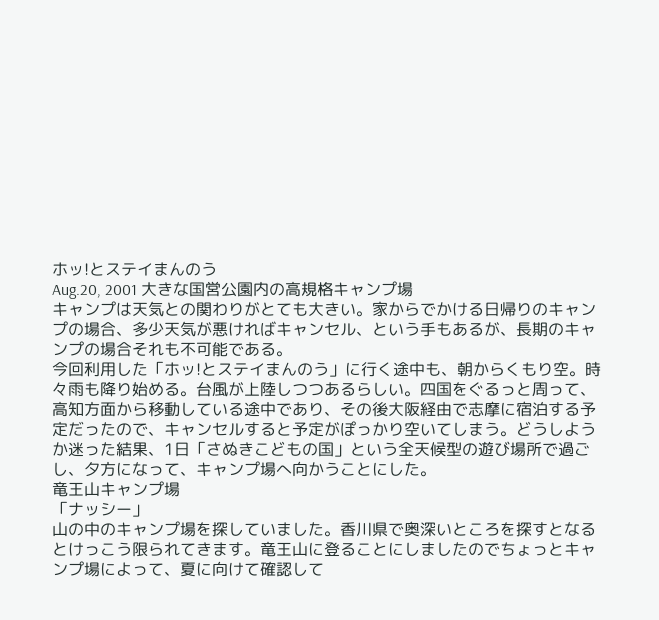ホッ!とステイまんのう
Aug.20, 2001 大きな国営公園内の高規格キャンプ場
キャンプは天気との関わりがとても大きい。家からでかける日帰りのキャンプの場合、多少天気が悪ければキャンセル、という手もあるが、長期のキャンプの場合それも不可能である。
今回利用した「ホッ!とステイまんのう」に行く途中も、朝からくもり空。時々雨も降り始める。台風が上陸しつつあるらしい。四国をぐるっと周って、高知方面から移動している途中であり、その後大阪経由で志摩に宿泊する予定だったので、キャンセルすると予定がぽっかり空いてしまう。どうしようか迷った結果、1日「さぬきこどもの国」という全天候型の遊び場所で過ごし、夕方になって、キャンプ場へ向かうことにした。
竜王山キャンプ場
「ナッシー」
山の中のキャンプ場を探していました。香川県で奥深いところを探すとなるとけっこう限られてきます。竜王山に登ることにしましたのでちょっとキャンプ場によって、夏に向けて確認して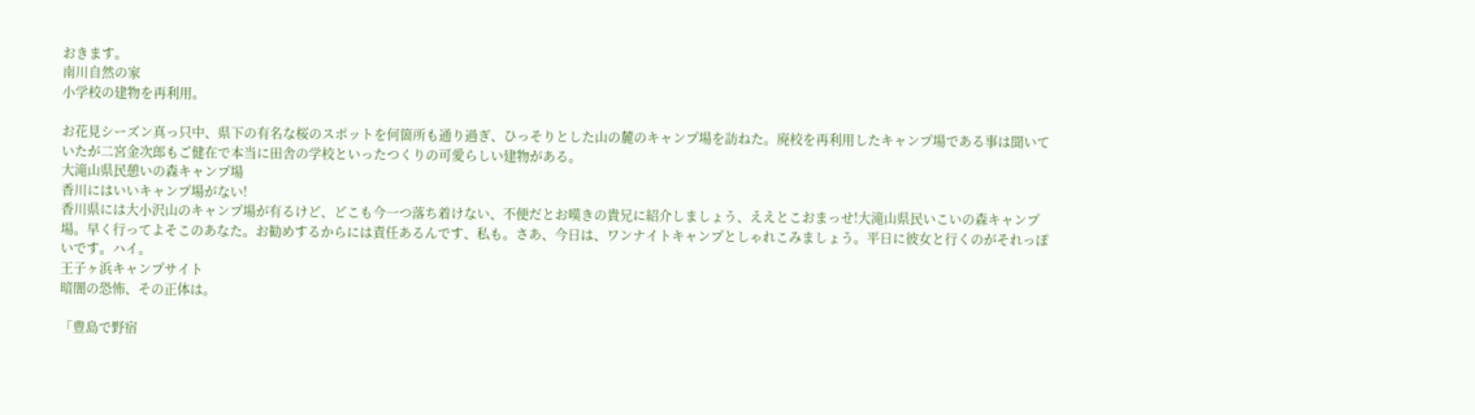おきます。
南川自然の家
小学校の建物を再利用。

お花見シーズン真っ只中、県下の有名な桜のスポットを何箇所も通り過ぎ、ひっそりとした山の麓のキャンプ場を訪ねた。廃校を再利用したキャンプ場である事は聞いていたが二宮金次郎もご健在で本当に田舎の学校といったつくりの可愛らしい建物がある。
大滝山県民憩いの森キャンプ場
香川にはいいキャンプ場がない!
香川県には大小沢山のキャンプ場が有るけど、どこも今一つ落ち着けない、不便だとお嘆きの貴兄に紹介しましょう、ええとこおまっせ!大滝山県民いこいの森キャンプ場。早く行ってよそこのあなた。お勧めするからには責任あるんです、私も。さあ、今日は、ワンナイトキャンプとしゃれこみましょう。平日に彼女と行くのがそれっぽいです。ハイ。
王子ヶ浜キャンプサイト
暗闇の恐怖、その正体は。

「豊島で野宿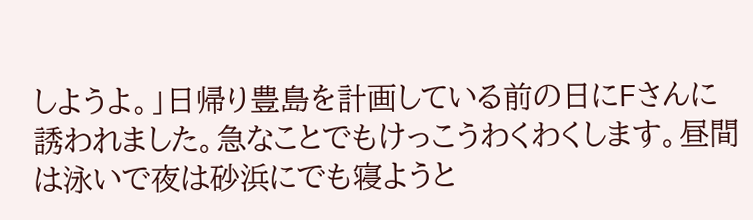しようよ。」日帰り豊島を計画している前の日にFさんに誘われました。急なことでもけっこうわくわくします。昼間は泳いで夜は砂浜にでも寝ようと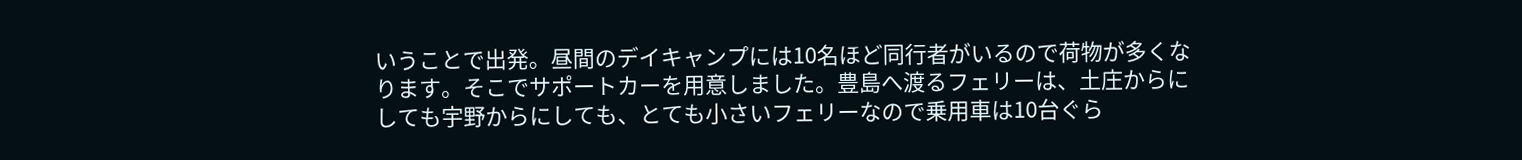いうことで出発。昼間のデイキャンプには10名ほど同行者がいるので荷物が多くなります。そこでサポートカーを用意しました。豊島へ渡るフェリーは、土庄からにしても宇野からにしても、とても小さいフェリーなので乗用車は10台ぐら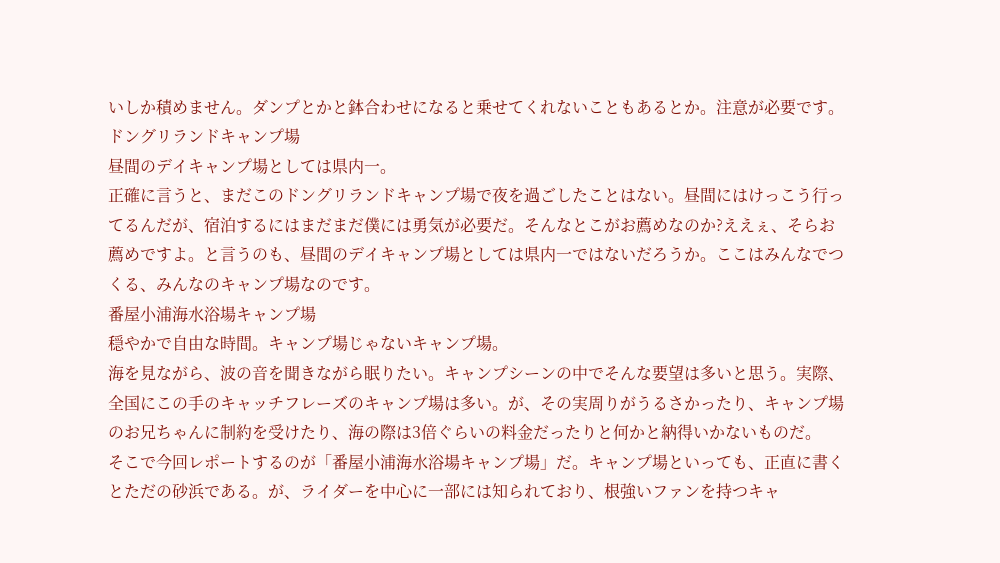いしか積めません。ダンプとかと鉢合わせになると乗せてくれないこともあるとか。注意が必要です。
ドングリランドキャンプ場
昼間のデイキャンプ場としては県内一。
正確に言うと、まだこのドングリランドキャンプ場で夜を過ごしたことはない。昼間にはけっこう行ってるんだが、宿泊するにはまだまだ僕には勇気が必要だ。そんなとこがお薦めなのか?ええぇ、そらお薦めですよ。と言うのも、昼間のデイキャンプ場としては県内一ではないだろうか。ここはみんなでつくる、みんなのキャンプ場なのです。
番屋小浦海水浴場キャンプ場
穏やかで自由な時間。キャンプ場じゃないキャンプ場。
海を見ながら、波の音を聞きながら眠りたい。キャンプシーンの中でそんな要望は多いと思う。実際、全国にこの手のキャッチフレーズのキャンプ場は多い。が、その実周りがうるさかったり、キャンプ場のお兄ちゃんに制約を受けたり、海の際は3倍ぐらいの料金だったりと何かと納得いかないものだ。
そこで今回レポートするのが「番屋小浦海水浴場キャンプ場」だ。キャンプ場といっても、正直に書くとただの砂浜である。が、ライダーを中心に一部には知られており、根強いファンを持つキャ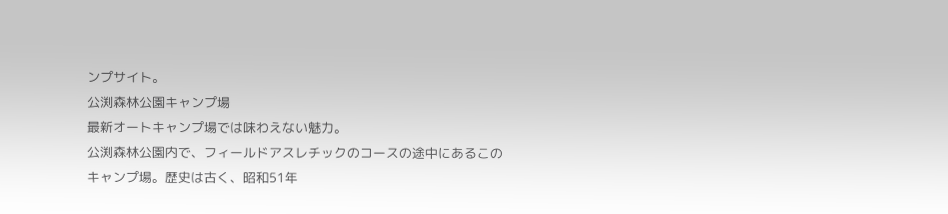ンプサイト。
公渕森林公園キャンプ場
最新オートキャンプ場では味わえない魅力。
公渕森林公園内で、フィールドアスレチックのコースの途中にあるこのキャンプ場。歴史は古く、昭和51年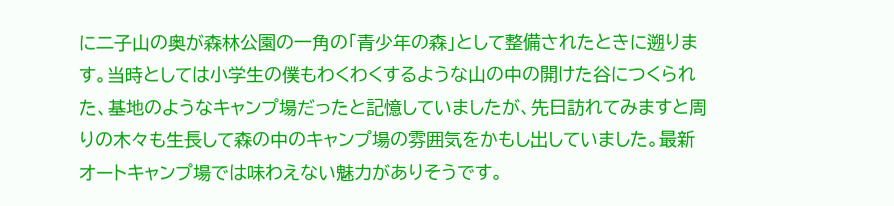に二子山の奥が森林公園の一角の「青少年の森」として整備されたときに遡ります。当時としては小学生の僕もわくわくするような山の中の開けた谷につくられた、基地のようなキャンプ場だったと記憶していましたが、先日訪れてみますと周りの木々も生長して森の中のキャンプ場の雰囲気をかもし出していました。最新オートキャンプ場では味わえない魅力がありそうです。